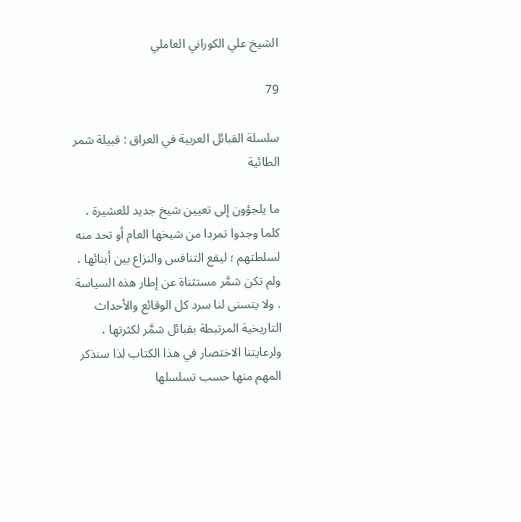الشيخ علي الكوراني العاملي

79

سلسلة القبائل العربية في العراق : قبيلة شمر الطائية

ما يلجؤون إلى تعيين شيخ جديد للعشيرة ، كلما وجدوا تمردا من شيخها العام أو تحد منه لسلطتهم ؛ ليقع التنافس والنزاع بين أبنائها ، ولم تكن شمَّر مستثناة عن إطار هذه السياسة . ولا يتسنى لنا سرد كل الوقائع والأحداث التاريخية المرتبطة بقبائل شمَّر لكثرتها ، ولرعايتنا الاختصار في هذا الكتاب لذا سنذكر المهم منها حسب تسلسلها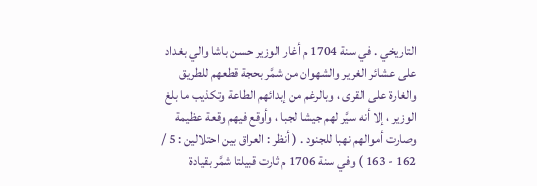التاريخي . في سنة 1704 م أغار الوزير حسن باشا والي بغداد على عشائر الغرير والشهوان من شمَّر بحجة قطعهم للطريق والغارة على القرى ، وبالرغم من إبدائهم الطاعة وتكذيب ما بلغ الوزير ، إلا أنه سيَّر لهم جيشا لجبا ، وأوقع فيهم وقعة عظيمة وصارت أموالهم نهبا للجنود . ( أنظر : العراق بين احتلالين : 5 / 162 - 163 ) وفي سنة 1706 م ثارت قبيلتا شمَّر بقيادة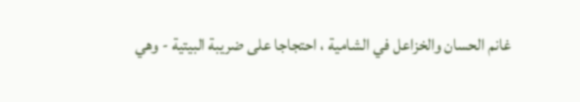غانم الحسان والخزاعل في الشامية ، احتجاجا على ضريبة البيتية - وهي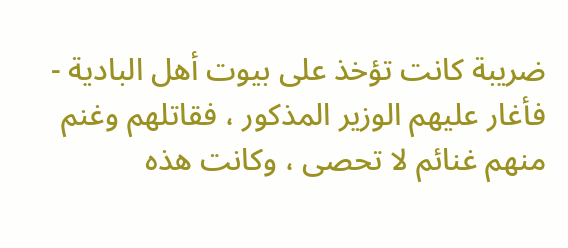ضريبة كانت تؤخذ على بيوت أهل البادية - فأغار عليهم الوزير المذكور ، فقاتلهم وغنم منهم غنائم لا تحصى ، وكانت هذه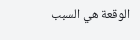الوقعة هي السبب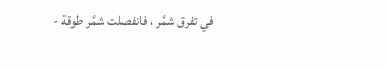في تفرق شمَّر ، فانفصلت شمَّر طوقة -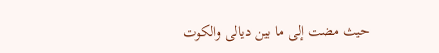حيث مضت إلى ما بين ديالى والكوت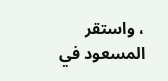، واستقر المسعود في